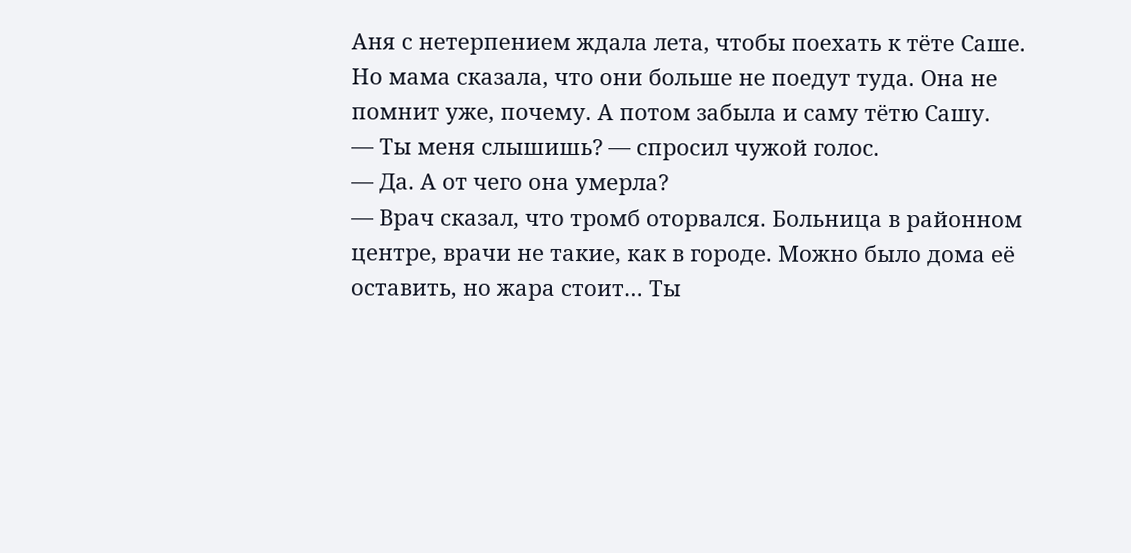Аня с нетерпением ждала лета, чтобы поехать к тёте Саше. Но мама сказала, что они больше не поедут туда. Она не помнит уже, почему. А потом забыла и саму тётю Сашу.
— Ты меня слышишь? — спросил чужой голос.
— Да. А от чего она умерла?
— Врач сказал, что тромб оторвался. Больница в районном центре, врачи не такие, как в городе. Можно было дома её оставить, но жара стоит… Ты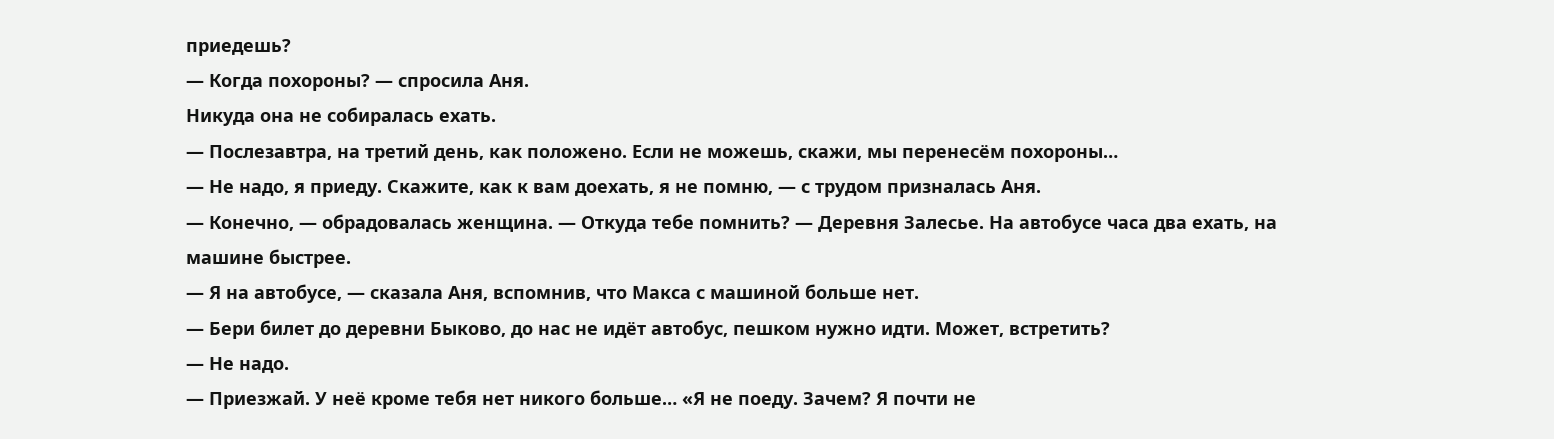приедешь?
— Когда похороны? — спросила Аня.
Никуда она не собиралась ехать.
— Послезавтра, на третий день, как положено. Если не можешь, скажи, мы перенесём похороны…
— Не надо, я приеду. Скажите, как к вам доехать, я не помню, — с трудом призналась Аня.
— Конечно, — обрадовалась женщина. — Откуда тебе помнить? — Деревня Залесье. На автобусе часа два ехать, на машине быстрее.
— Я на автобусе, — сказала Аня, вспомнив, что Макса с машиной больше нет.
— Бери билет до деревни Быково, до нас не идёт автобус, пешком нужно идти. Может, встретить?
— Не надо.
— Приезжай. У неё кроме тебя нет никого больше… «Я не поеду. Зачем? Я почти не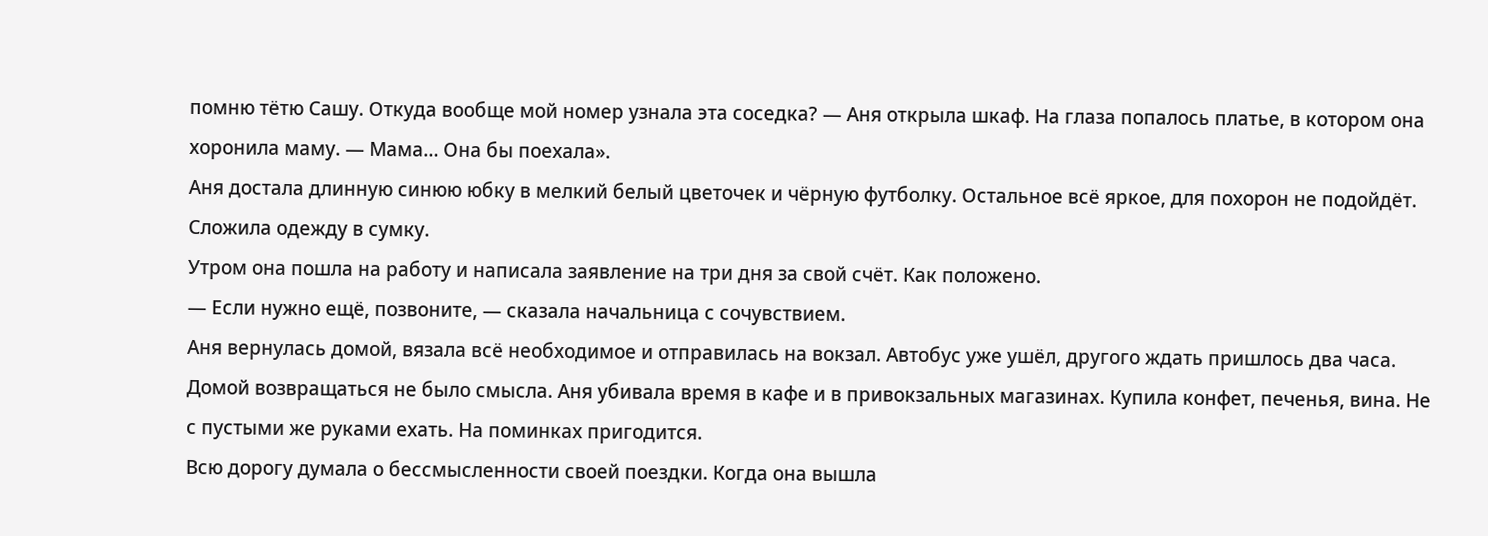помню тётю Сашу. Откуда вообще мой номер узнала эта соседка? — Аня открыла шкаф. На глаза попалось платье, в котором она хоронила маму. — Мама… Она бы поехала».
Аня достала длинную синюю юбку в мелкий белый цветочек и чёрную футболку. Остальное всё яркое, для похорон не подойдёт. Сложила одежду в сумку.
Утром она пошла на работу и написала заявление на три дня за свой счёт. Как положено.
— Если нужно ещё, позвоните, — сказала начальница с сочувствием.
Аня вернулась домой, вязала всё необходимое и отправилась на вокзал. Автобус уже ушёл, другого ждать пришлось два часа. Домой возвращаться не было смысла. Аня убивала время в кафе и в привокзальных магазинах. Купила конфет, печенья, вина. Не с пустыми же руками ехать. На поминках пригодится.
Всю дорогу думала о бессмысленности своей поездки. Когда она вышла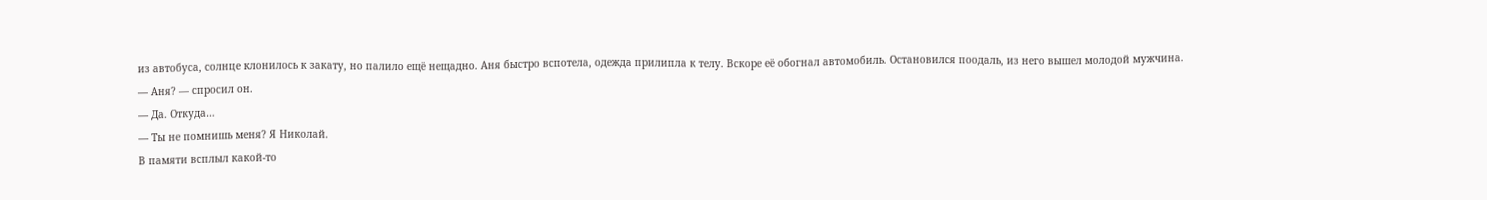из автобуса, солнце клонилось к закату, но палило ещё нещадно. Аня быстро вспотела, одежда прилипла к телу. Вскоре её обогнал автомобиль. Остановился поодаль, из него вышел молодой мужчина.
— Аня? — спросил он.
— Да. Откуда…
— Ты не помнишь меня? Я Николай.
В памяти всплыл какой-то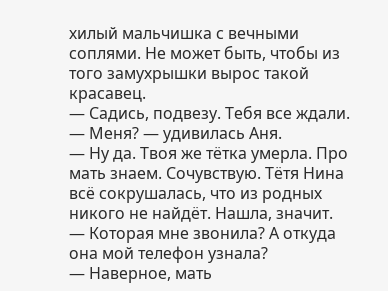хилый мальчишка с вечными соплями. Не может быть, чтобы из того замухрышки вырос такой красавец.
— Садись, подвезу. Тебя все ждали.
— Меня? — удивилась Аня.
— Ну да. Твоя же тётка умерла. Про мать знаем. Сочувствую. Тётя Нина всё сокрушалась, что из родных никого не найдёт. Нашла, значит.
— Которая мне звонила? А откуда она мой телефон узнала?
— Наверное, мать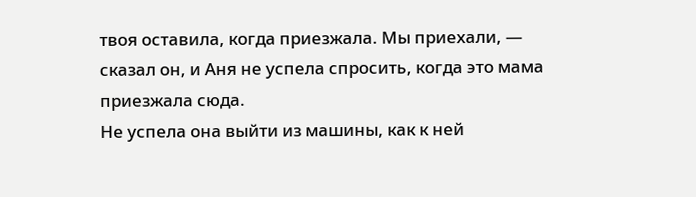твоя оставила, когда приезжала. Мы приехали, — сказал он, и Аня не успела спросить, когда это мама приезжала сюда.
Не успела она выйти из машины, как к ней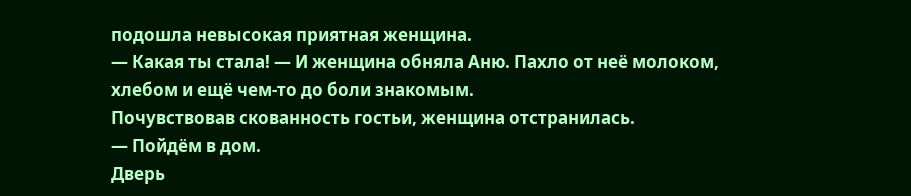подошла невысокая приятная женщина.
— Какая ты стала! — И женщина обняла Аню. Пахло от неё молоком, хлебом и ещё чем-то до боли знакомым.
Почувствовав скованность гостьи, женщина отстранилась.
— Пойдём в дом.
Дверь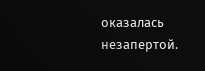оказалась незапертой.